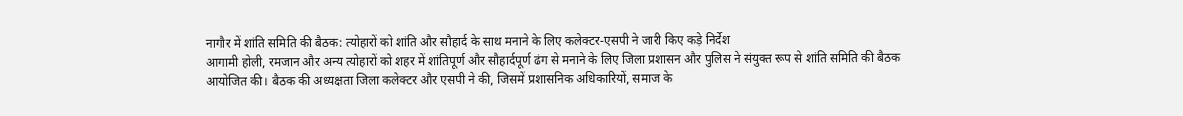नागौर में शांति समिति की बैठक: त्योहारों को शांति और सौहार्द के साथ मनाने के लिए कलेक्टर-एसपी ने जारी किए कड़े निर्देश
आगामी होली, रमजान और अन्य त्योहारों को शहर में शांतिपूर्ण और सौहार्दपूर्ण ढंग से मनाने के लिए जिला प्रशासन और पुलिस ने संयुक्त रूप से शांति समिति की बैठक आयोजित की। बैठक की अध्यक्षता जिला कलेक्टर और एसपी ने की, जिसमें प्रशासनिक अधिकारियों, समाज के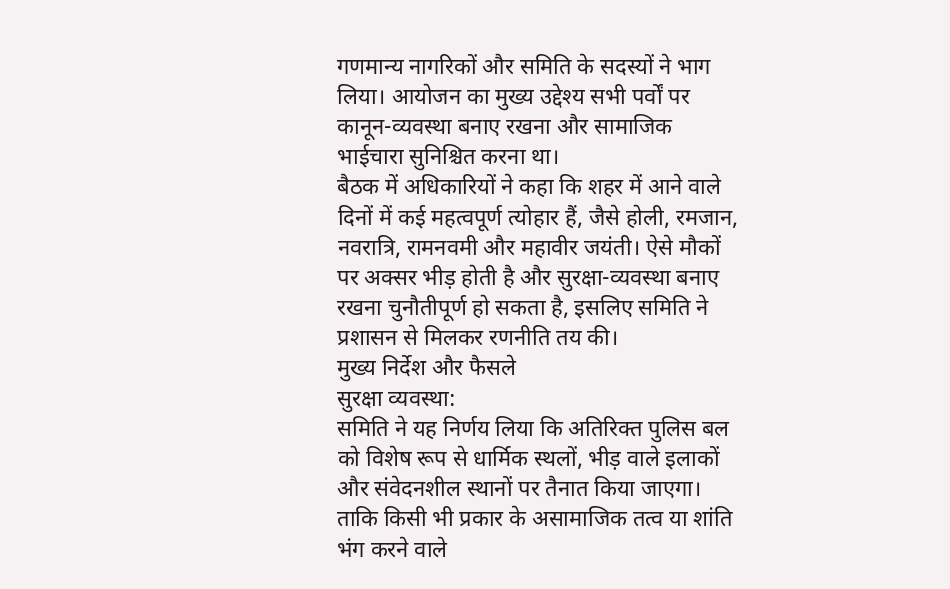गणमान्य नागरिकों और समिति के सदस्यों ने भाग लिया। आयोजन का मुख्य उद्देश्य सभी पर्वों पर कानून-व्यवस्था बनाए रखना और सामाजिक भाईचारा सुनिश्चित करना था।
बैठक में अधिकारियों ने कहा कि शहर में आने वाले दिनों में कई महत्वपूर्ण त्योहार हैं, जैसे होली, रमजान, नवरात्रि, रामनवमी और महावीर जयंती। ऐसे मौकों पर अक्सर भीड़ होती है और सुरक्षा-व्यवस्था बनाए रखना चुनौतीपूर्ण हो सकता है, इसलिए समिति ने प्रशासन से मिलकर रणनीति तय की।
मुख्य निर्देश और फैसले
सुरक्षा व्यवस्था:
समिति ने यह निर्णय लिया कि अतिरिक्त पुलिस बल को विशेष रूप से धार्मिक स्थलों, भीड़ वाले इलाकों और संवेदनशील स्थानों पर तैनात किया जाएगा। ताकि किसी भी प्रकार के असामाजिक तत्व या शांति भंग करने वाले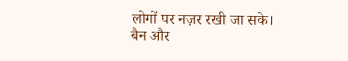लोगों पर नज़र रखी जा सके।
बैन और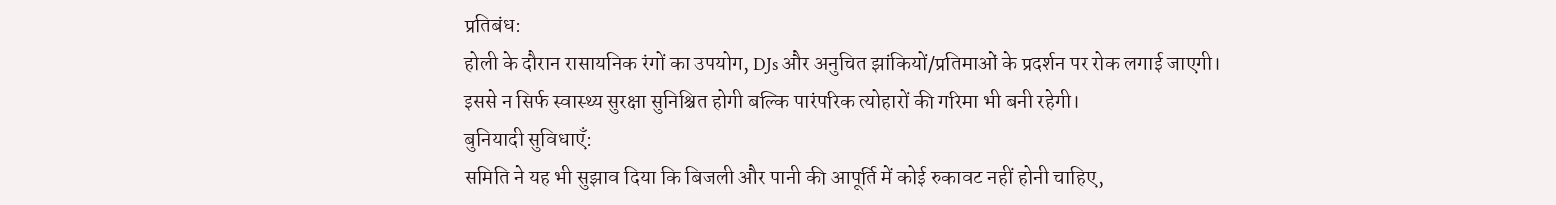प्रतिबंध:
होली के दौरान रासायनिक रंगों का उपयोग, DJs और अनुचित झांकियों/प्रतिमाओं के प्रदर्शन पर रोक लगाई जाएगी। इससे न सिर्फ स्वास्थ्य सुरक्षा सुनिश्चित होगी बल्कि पारंपरिक त्योहारों की गरिमा भी बनी रहेगी।
बुनियादी सुविधाएँ:
समिति ने यह भी सुझाव दिया कि बिजली और पानी की आपूर्ति में कोई रुकावट नहीं होनी चाहिए,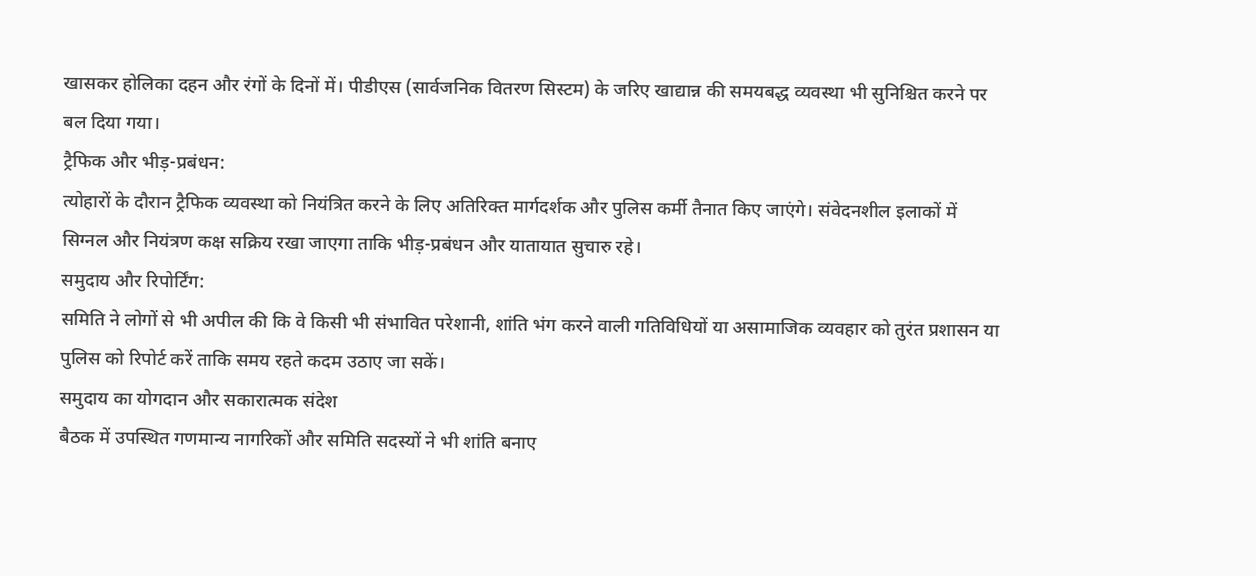खासकर होलिका दहन और रंगों के दिनों में। पीडीएस (सार्वजनिक वितरण सिस्टम) के जरिए खाद्यान्न की समयबद्ध व्यवस्था भी सुनिश्चित करने पर बल दिया गया।
ट्रैफिक और भीड़-प्रबंधन:
त्योहारों के दौरान ट्रैफिक व्यवस्था को नियंत्रित करने के लिए अतिरिक्त मार्गदर्शक और पुलिस कर्मी तैनात किए जाएंगे। संवेदनशील इलाकों में सिग्नल और नियंत्रण कक्ष सक्रिय रखा जाएगा ताकि भीड़-प्रबंधन और यातायात सुचारु रहे।
समुदाय और रिपोर्टिंग:
समिति ने लोगों से भी अपील की कि वे किसी भी संभावित परेशानी, शांति भंग करने वाली गतिविधियों या असामाजिक व्यवहार को तुरंत प्रशासन या पुलिस को रिपोर्ट करें ताकि समय रहते कदम उठाए जा सकें।
समुदाय का योगदान और सकारात्मक संदेश
बैठक में उपस्थित गणमान्य नागरिकों और समिति सदस्यों ने भी शांति बनाए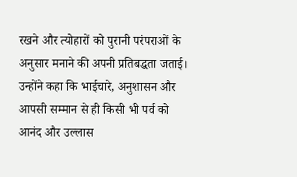रखने और त्योहारों को पुरानी परंपराओं के अनुसार मनाने की अपनी प्रतिबद्धता जताई। उन्होंने कहा कि भाईचारे, अनुशासन और आपसी सम्मान से ही किसी भी पर्व को आनंद और उल्लास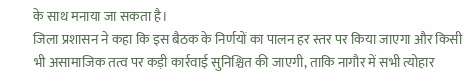के साथ मनाया जा सकता है।
जिला प्रशासन ने कहा कि इस बैठक के निर्णयों का पालन हर स्तर पर किया जाएगा और किसी भी असामाजिक तत्व पर कड़ी कार्रवाई सुनिश्चित की जाएगी, ताकि नागौर में सभी त्योहार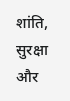शांति, सुरक्षा और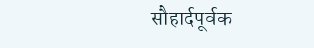सौहार्दपूर्वक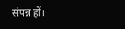संपन्न हों।